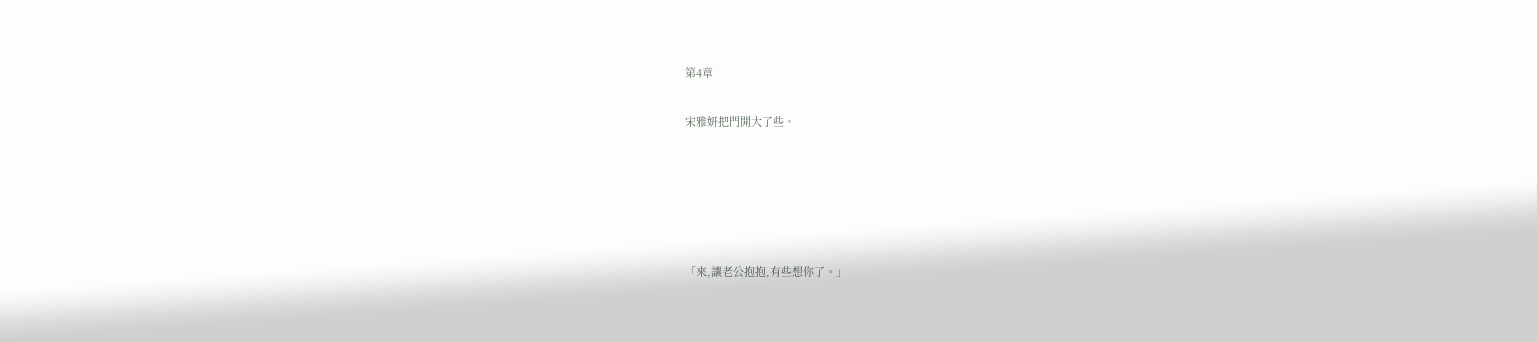第4章

宋雅妍把門開大了些。





「來,讓老公抱抱,有些想你了。」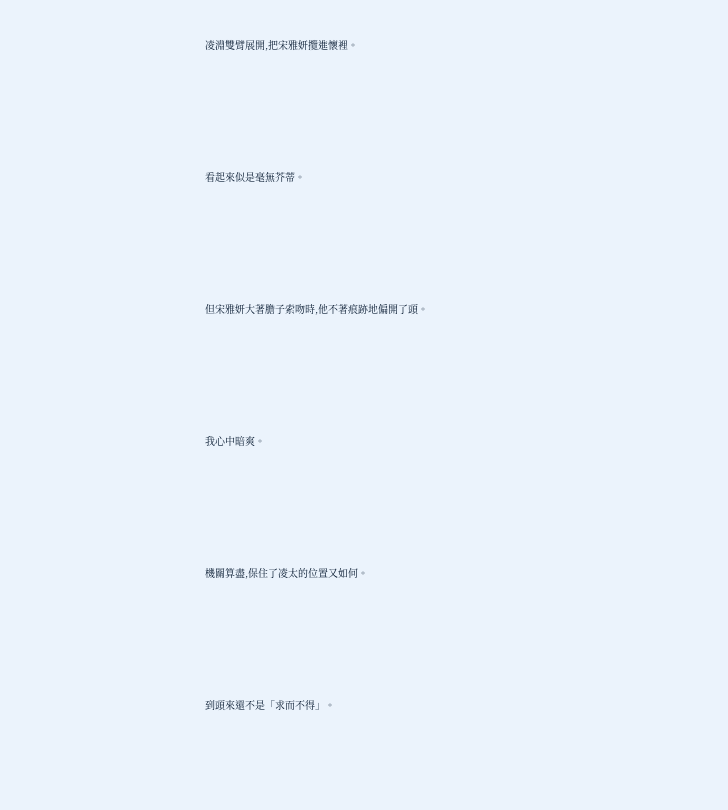凌淵雙臂展開,把宋雅妍攬進懷裡。





看起來似是毫無芥蒂。





但宋雅妍大著膽子索吻時,他不著痕跡地偏開了頭。





我心中暗爽。





機關算盡,保住了凌太的位置又如何。





到頭來還不是「求而不得」。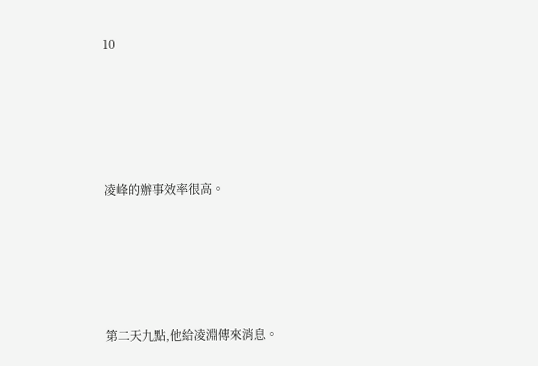10





凌峰的辦事效率很高。





第二天九點,他給凌淵傳來消息。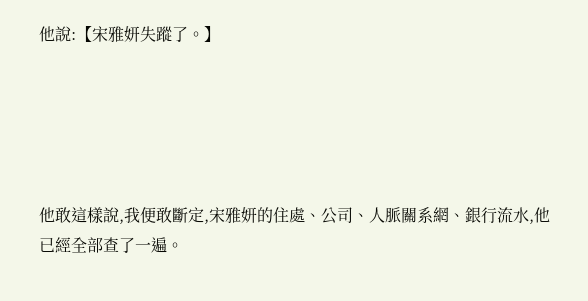他說:【宋雅妍失蹤了。】





他敢這樣說,我便敢斷定,宋雅妍的住處、公司、人脈關系網、銀行流水,他已經全部查了一遍。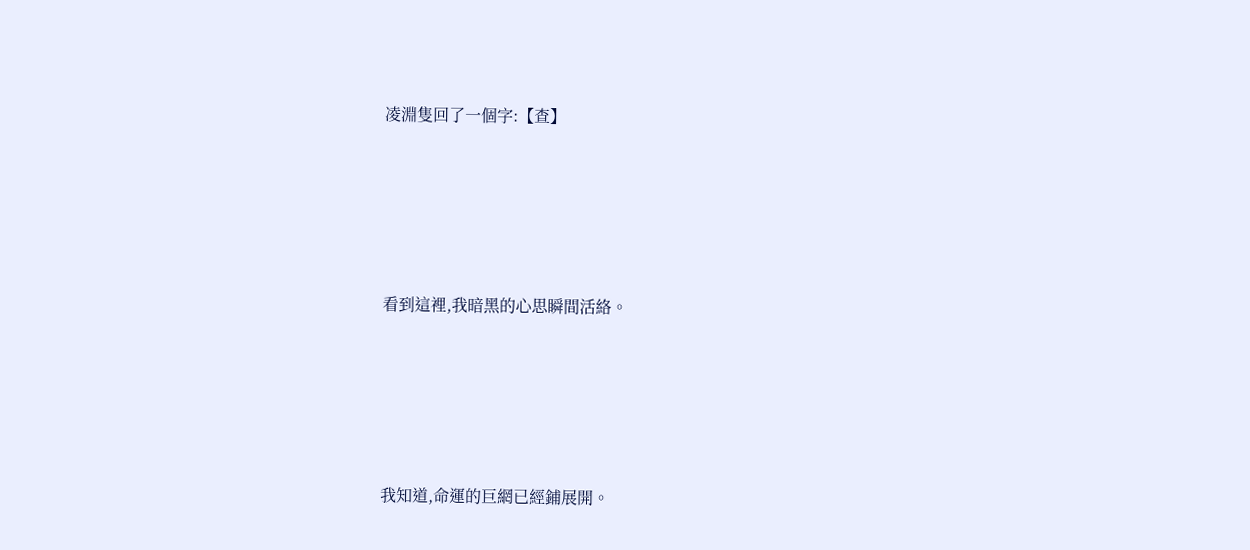凌淵隻回了一個字:【查】





看到這裡,我暗黑的心思瞬間活絡。





我知道,命運的巨網已經鋪展開。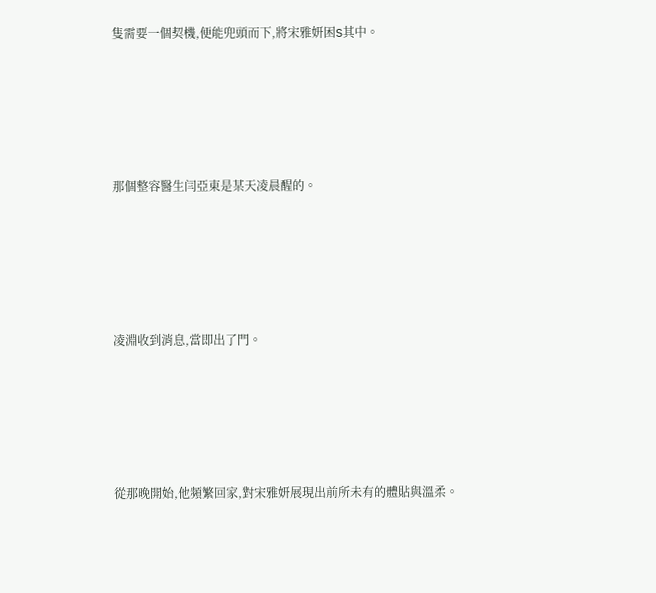隻需要一個契機,便能兜頭而下,將宋雅妍困S其中。





那個整容醫生闫亞東是某天凌晨醒的。





凌淵收到消息,當即出了門。





從那晚開始,他頻繁回家,對宋雅妍展現出前所未有的體貼與溫柔。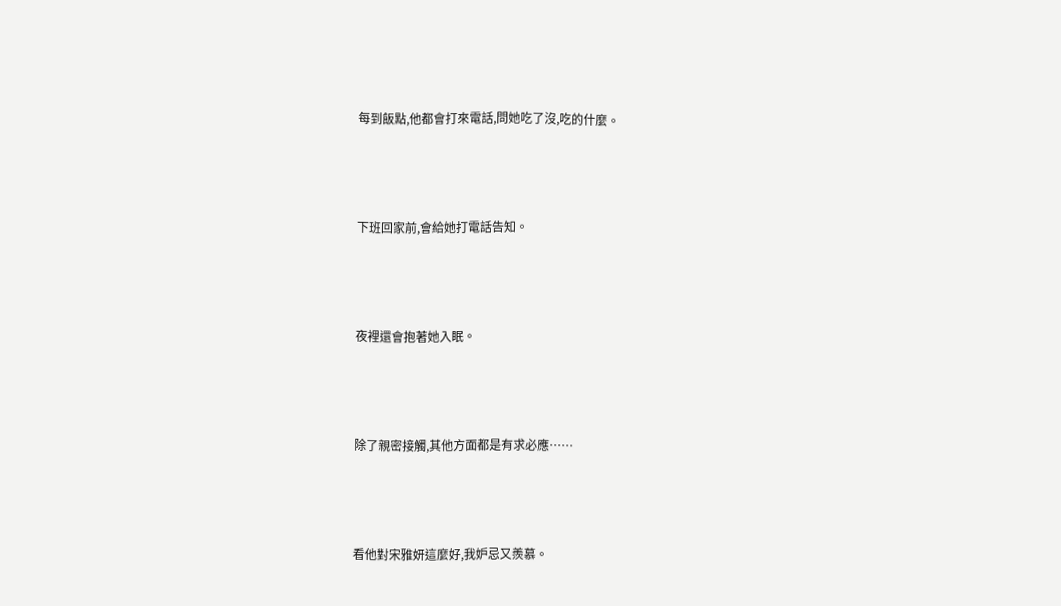每到飯點,他都會打來電話,問她吃了沒,吃的什麼。





下班回家前,會給她打電話告知。





夜裡還會抱著她入眠。





除了親密接觸,其他方面都是有求必應……





看他對宋雅妍這麼好,我妒忌又羨慕。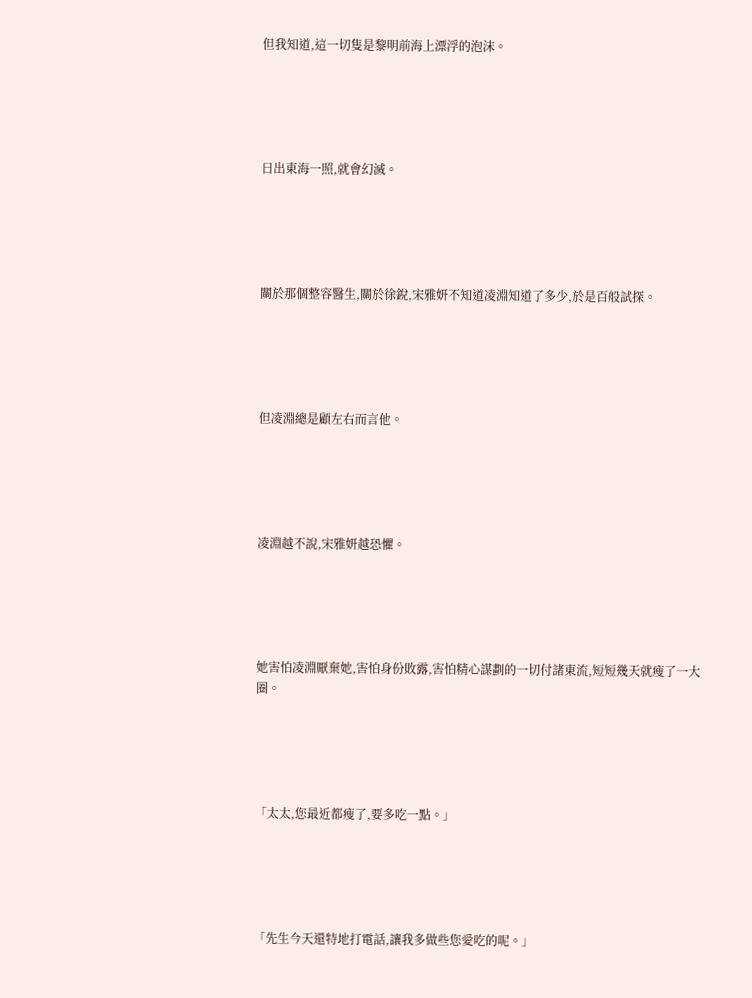但我知道,這一切隻是黎明前海上漂浮的泡沫。





日出東海一照,就會幻滅。





關於那個整容醫生,關於徐銳,宋雅妍不知道凌淵知道了多少,於是百般試探。





但凌淵總是顧左右而言他。





凌淵越不說,宋雅妍越恐懼。





她害怕凌淵厭棄她,害怕身份敗露,害怕精心謀劃的一切付諸東流,短短幾天就瘦了一大圈。





「太太,您最近都瘦了,要多吃一點。」





「先生今天還特地打電話,讓我多做些您愛吃的呢。」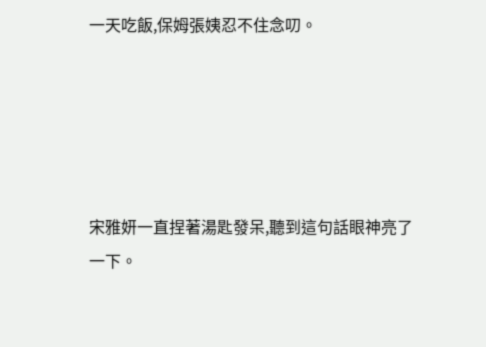一天吃飯,保姆張姨忍不住念叨。





宋雅妍一直捏著湯匙發呆,聽到這句話眼神亮了一下。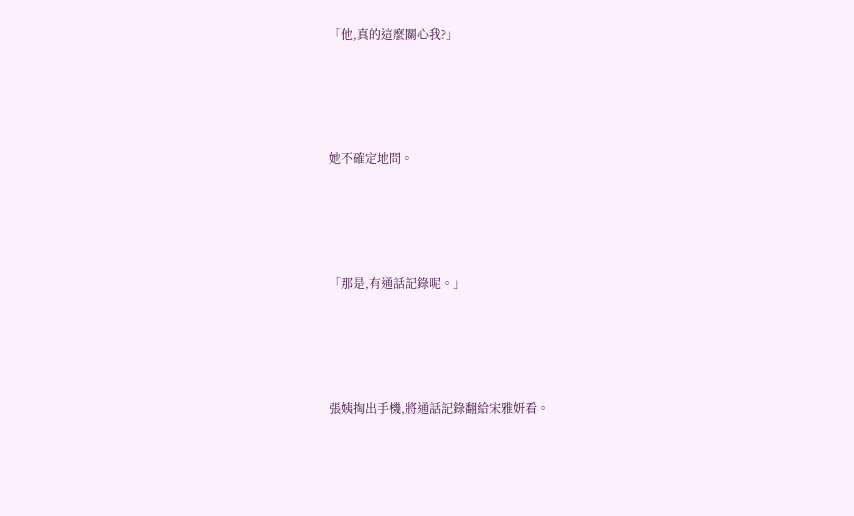「他,真的這麼關心我?」





她不確定地問。





「那是,有通話記錄呢。」





張姨掏出手機,將通話記錄翻給宋雅妍看。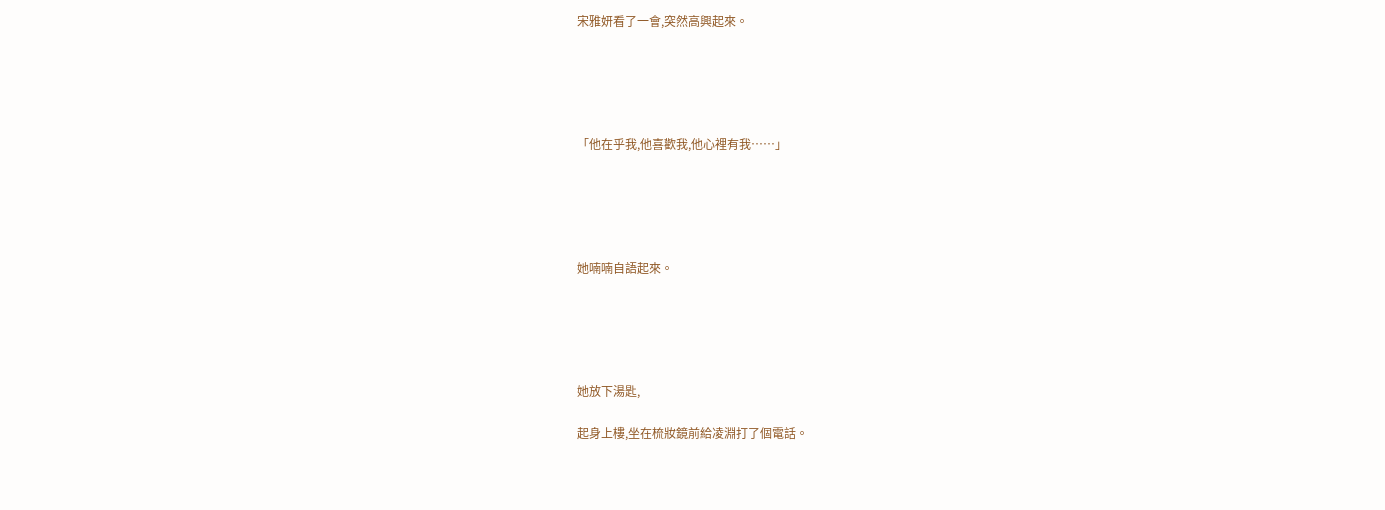宋雅妍看了一會,突然高興起來。





「他在乎我,他喜歡我,他心裡有我……」





她喃喃自語起來。





她放下湯匙,

起身上樓,坐在梳妝鏡前給凌淵打了個電話。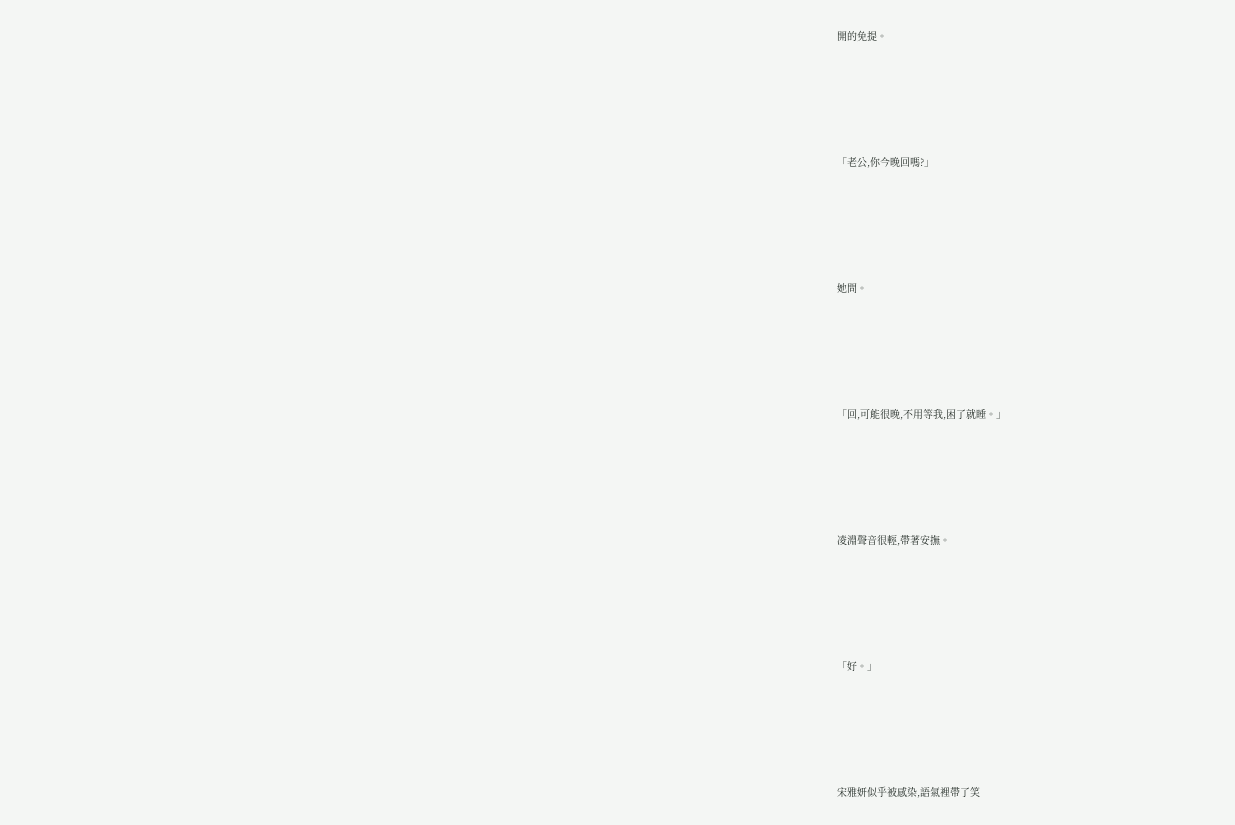開的免提。





「老公,你今晚回嗎?」





她問。





「回,可能很晚,不用等我,困了就睡。」





凌淵聲音很輕,帶著安撫。





「好。」





宋雅妍似乎被感染,語氣裡帶了笑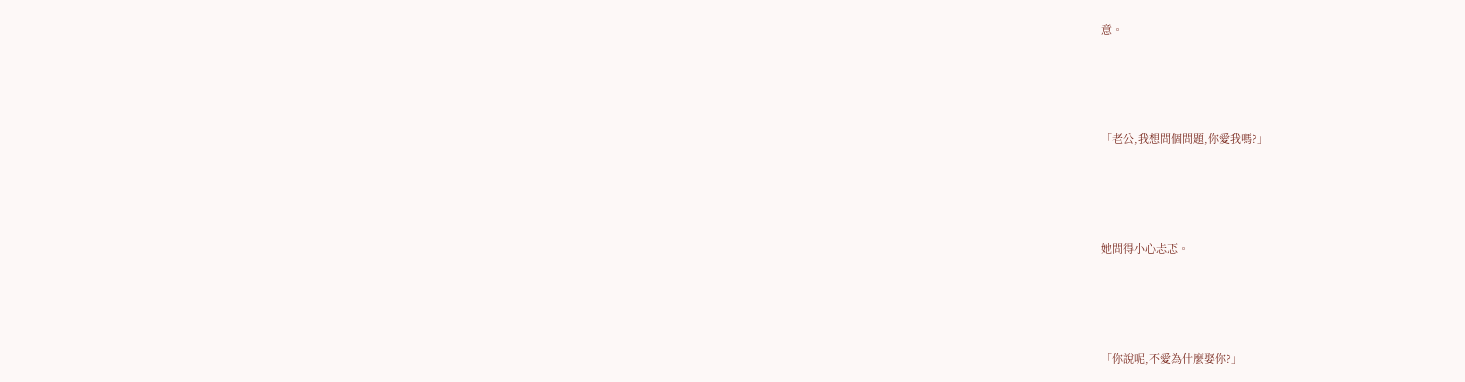意。





「老公,我想問個問題,你愛我嗎?」





她問得小心忐忑。





「你說呢,不愛為什麼娶你?」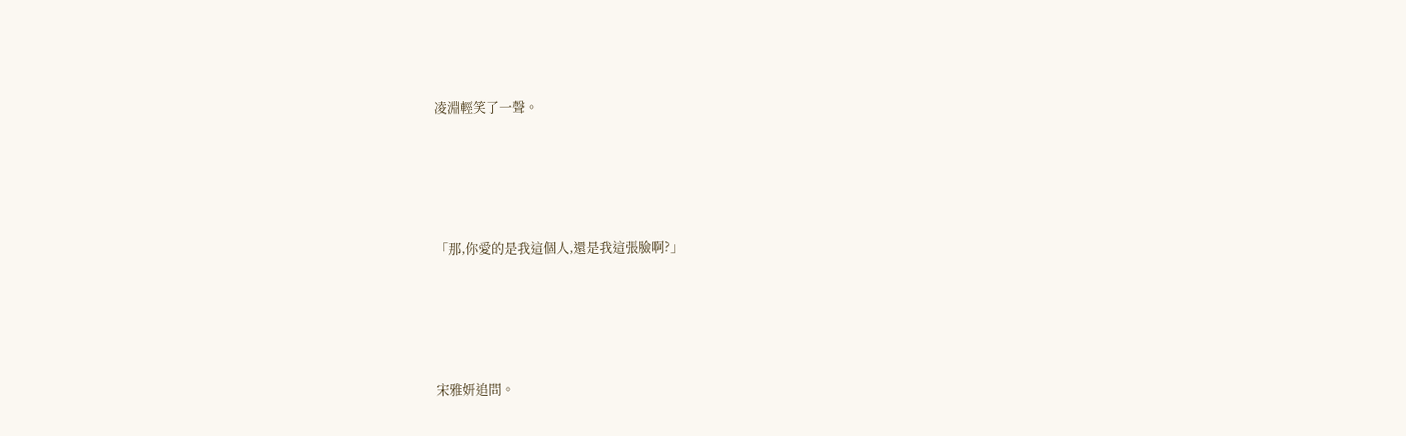凌淵輕笑了一聲。





「那,你愛的是我這個人,還是我這張臉啊?」





宋雅妍追問。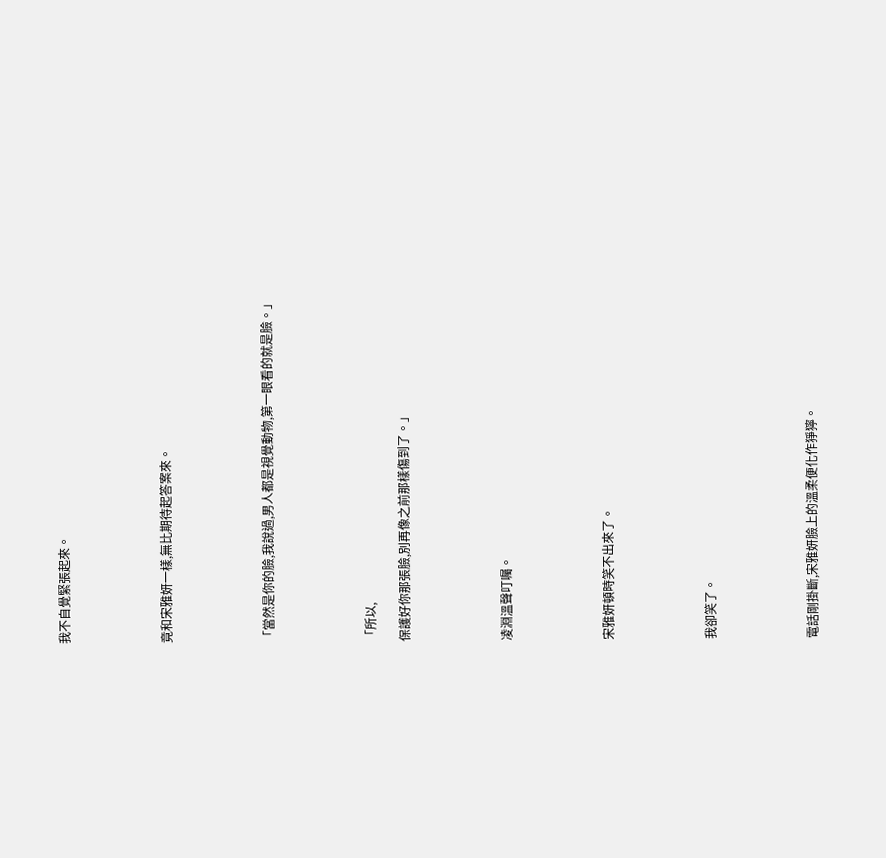我不自覺緊張起來。





竟和宋雅妍一樣,無比期待起答案來。





「當然是你的臉,我說過,男人都是視覺動物,第一眼看的就是臉。」





「所以,

保護好你那張臉,別再像之前那樣傷到了。」





凌淵溫聲叮囑。





宋雅妍頓時笑不出來了。





我卻笑了。





電話剛掛斷,宋雅妍臉上的溫柔便化作猙獰。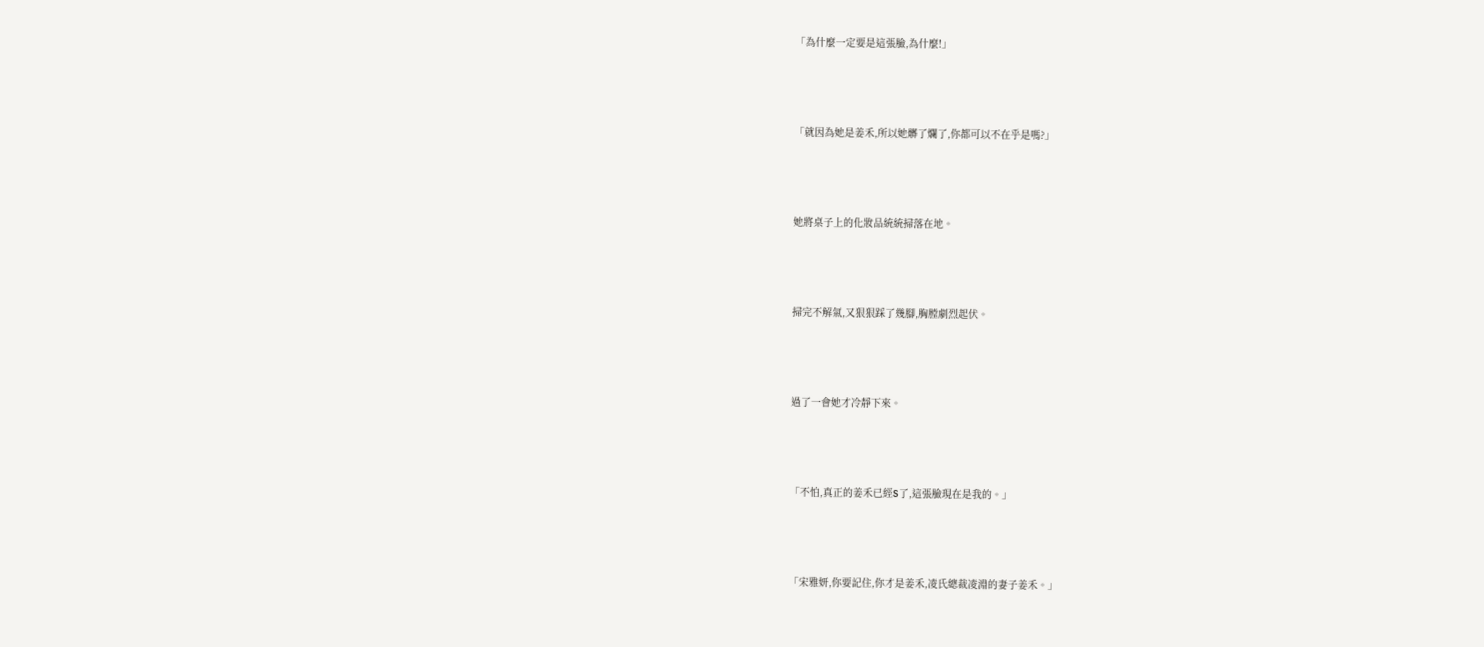「為什麼一定要是這張臉,為什麼!」





「就因為她是姜禾,所以她髒了爛了,你都可以不在乎是嗎?」





她將桌子上的化妝品統統掃落在地。





掃完不解氣,又狠狠踩了幾腳,胸膛劇烈起伏。





過了一會她才冷靜下來。





「不怕,真正的姜禾已經S了,這張臉現在是我的。」





「宋雅妍,你要記住,你才是姜禾,凌氏總裁凌淵的妻子姜禾。」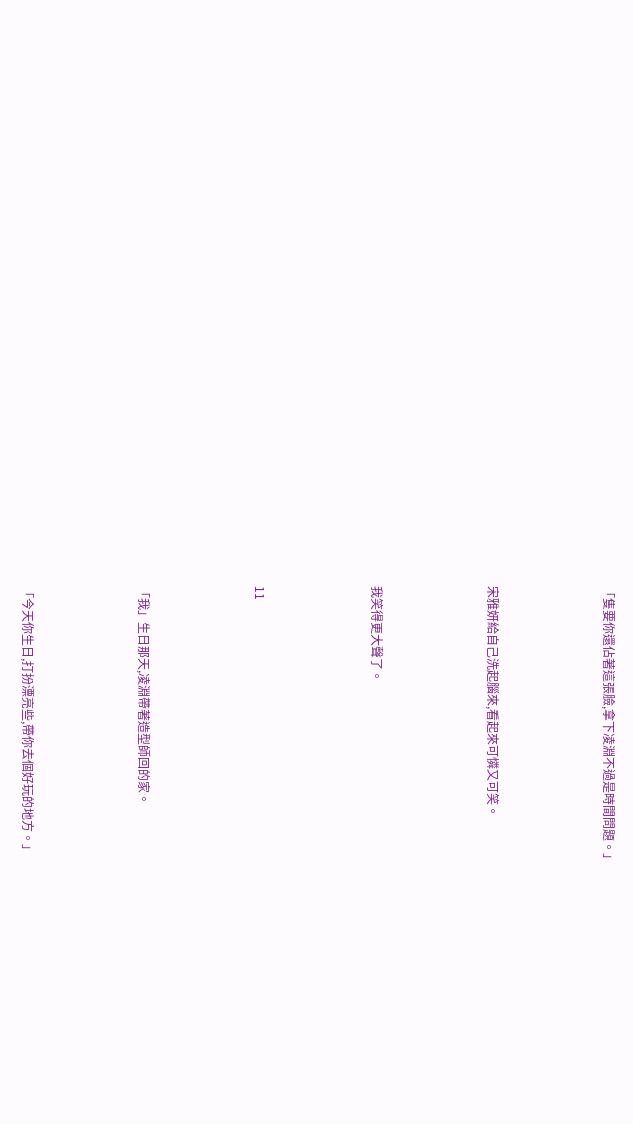「隻要你還佔著這張臉,拿下凌淵不過是時間問題。」





宋雅妍給自己洗起腦來,看起來可憐又可笑。





我笑得更大聲了。





11





「我」生日那天,凌淵帶著造型師回的家。





「今天你生日,打扮漂亮些,帶你去個好玩的地方。」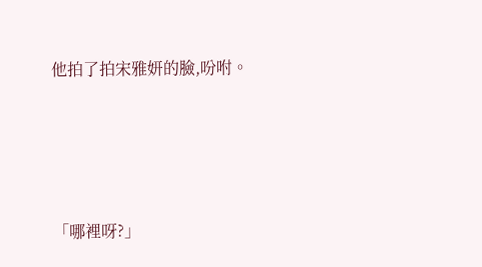他拍了拍宋雅妍的臉,吩咐。





「哪裡呀?」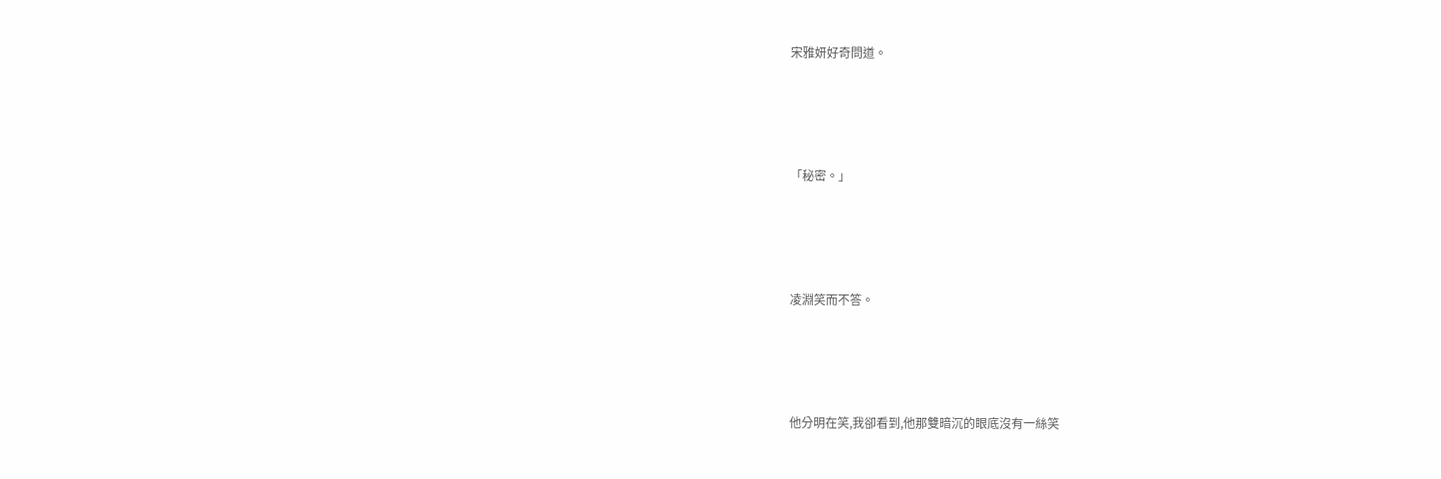宋雅妍好奇問道。





「秘密。」





凌淵笑而不答。





他分明在笑,我卻看到,他那雙暗沉的眼底沒有一絲笑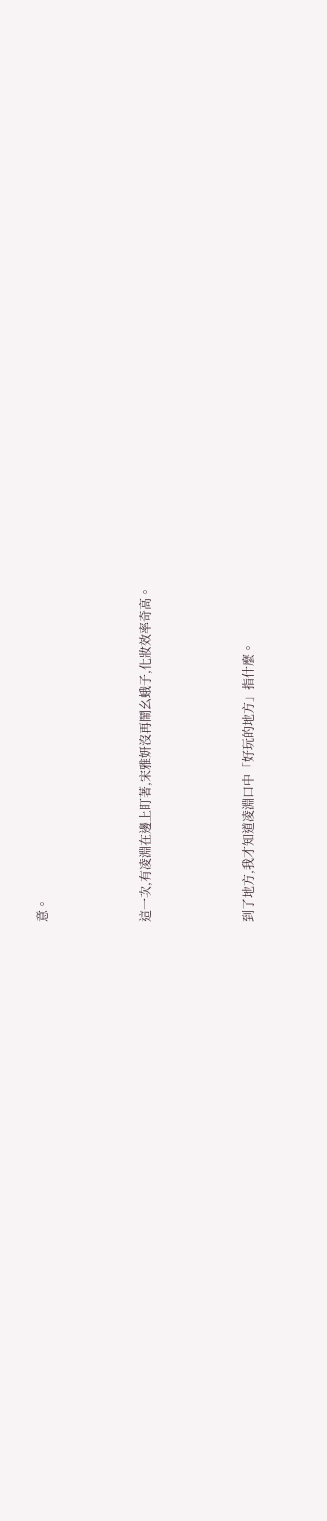意。





這一次,有凌淵在邊上盯著,宋雅妍沒再鬧幺蛾子,化妝效率奇高。





到了地方,我才知道凌淵口中「好玩的地方」指什麼。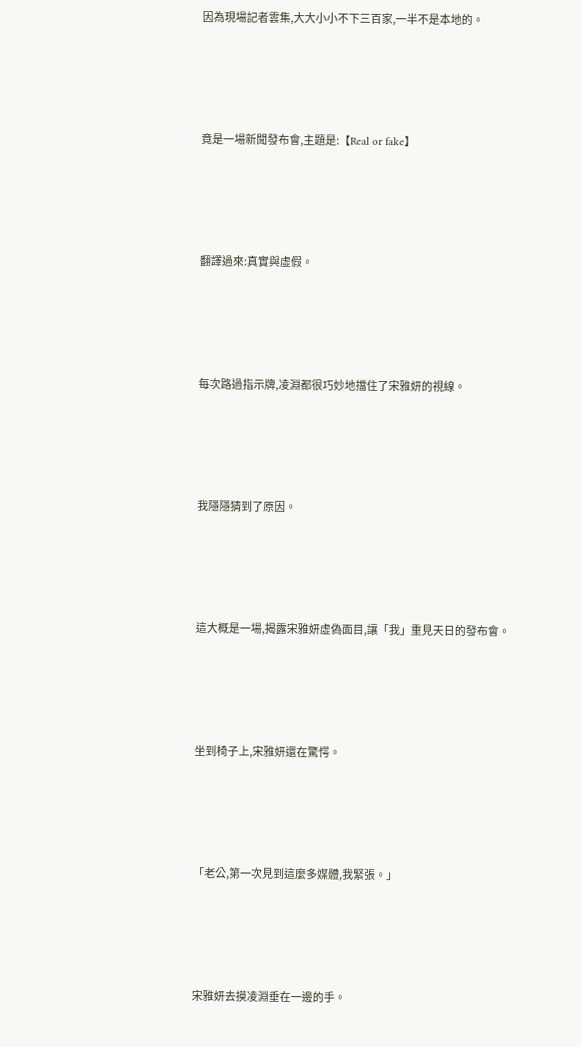因為現場記者雲集,大大小小不下三百家,一半不是本地的。





竟是一場新聞發布會,主題是:【Real or fake】





翻譯過來:真實與虛假。





每次路過指示牌,凌淵都很巧妙地擋住了宋雅妍的視線。





我隱隱猜到了原因。





這大概是一場,揭露宋雅妍虛偽面目,讓「我」重見天日的發布會。





坐到椅子上,宋雅妍還在驚愕。





「老公,第一次見到這麼多媒體,我緊張。」





宋雅妍去摸凌淵垂在一邊的手。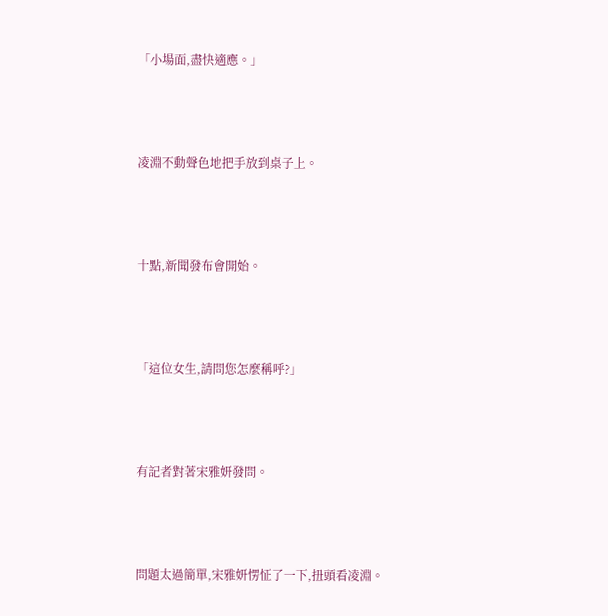「小場面,盡快適應。」





凌淵不動聲色地把手放到桌子上。





十點,新聞發布會開始。





「這位女生,請問您怎麼稱呼?」





有記者對著宋雅妍發問。





問題太過簡單,宋雅妍愣怔了一下,扭頭看凌淵。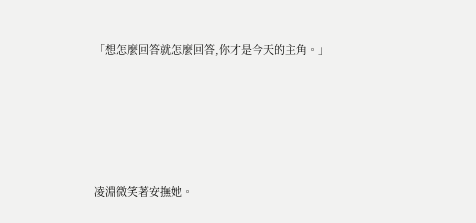「想怎麼回答就怎麼回答,你才是今天的主角。」





凌淵微笑著安撫她。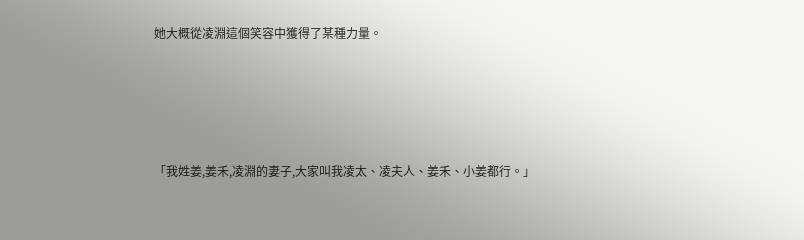她大概從凌淵這個笑容中獲得了某種力量。





「我姓姜,姜禾,凌淵的妻子,大家叫我凌太、凌夫人、姜禾、小姜都行。」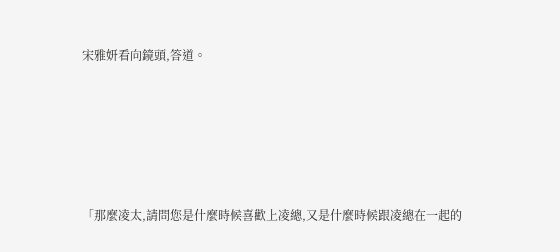宋雅妍看向鏡頭,答道。





「那麼凌太,請問您是什麼時候喜歡上凌總,又是什麼時候跟凌總在一起的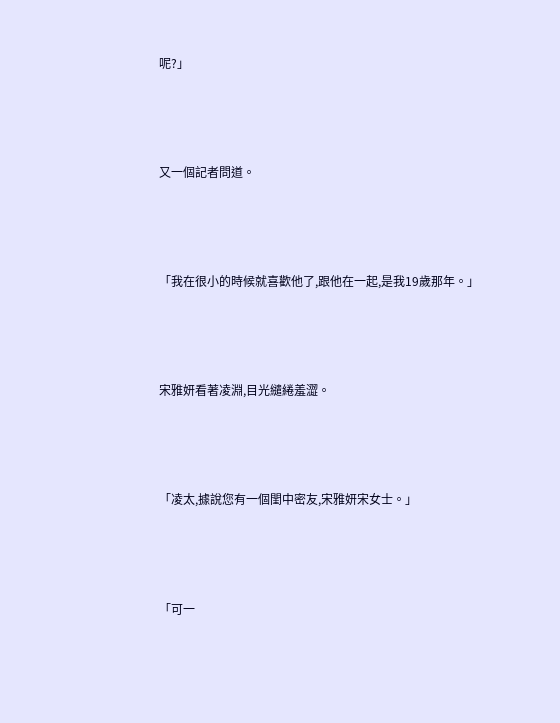呢?」





又一個記者問道。





「我在很小的時候就喜歡他了,跟他在一起,是我19歲那年。」





宋雅妍看著凌淵,目光繾綣羞澀。





「凌太,據說您有一個閨中密友,宋雅妍宋女士。」





「可一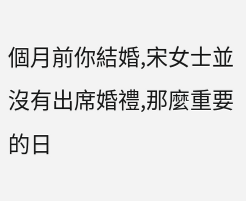個月前你結婚,宋女士並沒有出席婚禮,那麼重要的日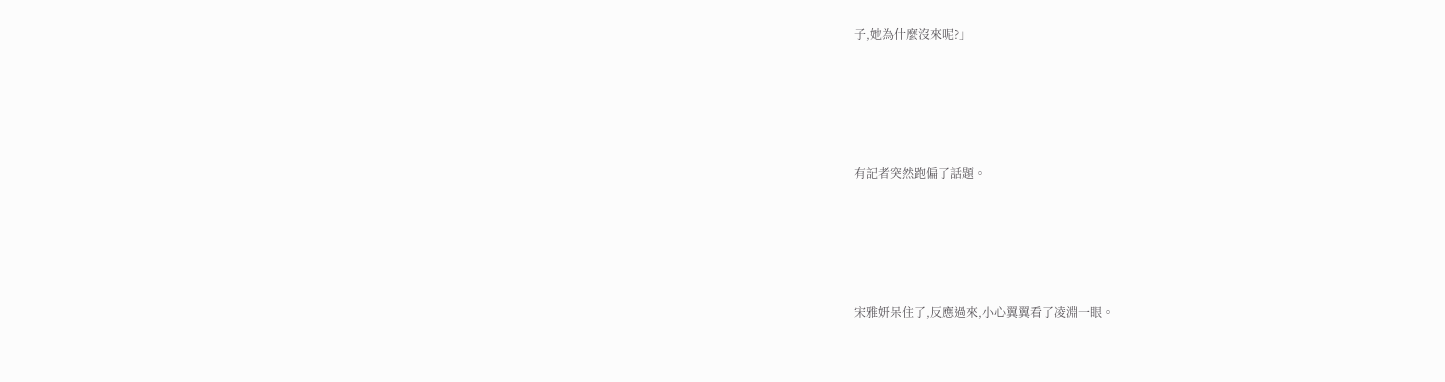子,她為什麼沒來呢?」





有記者突然跑偏了話題。





宋雅妍呆住了,反應過來,小心翼翼看了凌淵一眼。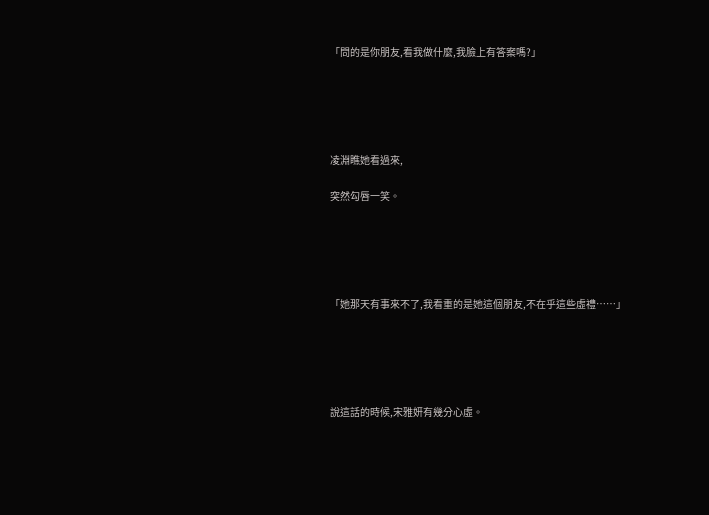「問的是你朋友,看我做什麼,我臉上有答案嗎?」





凌淵瞧她看過來,

突然勾唇一笑。





「她那天有事來不了,我看重的是她這個朋友,不在乎這些虛禮……」





說這話的時候,宋雅妍有幾分心虛。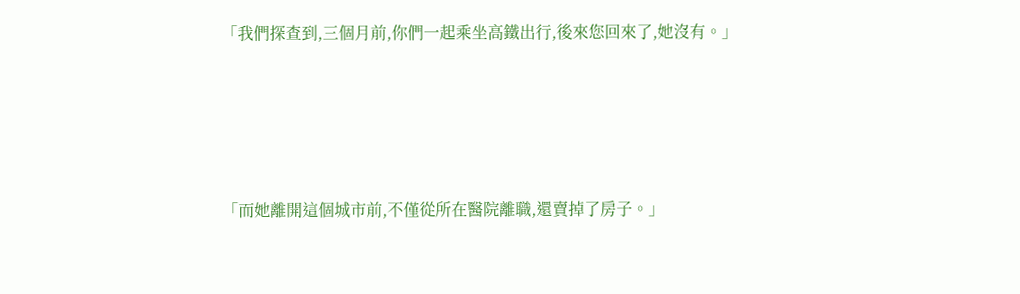「我們探查到,三個月前,你們一起乘坐高鐵出行,後來您回來了,她沒有。」





「而她離開這個城市前,不僅從所在醫院離職,還賣掉了房子。」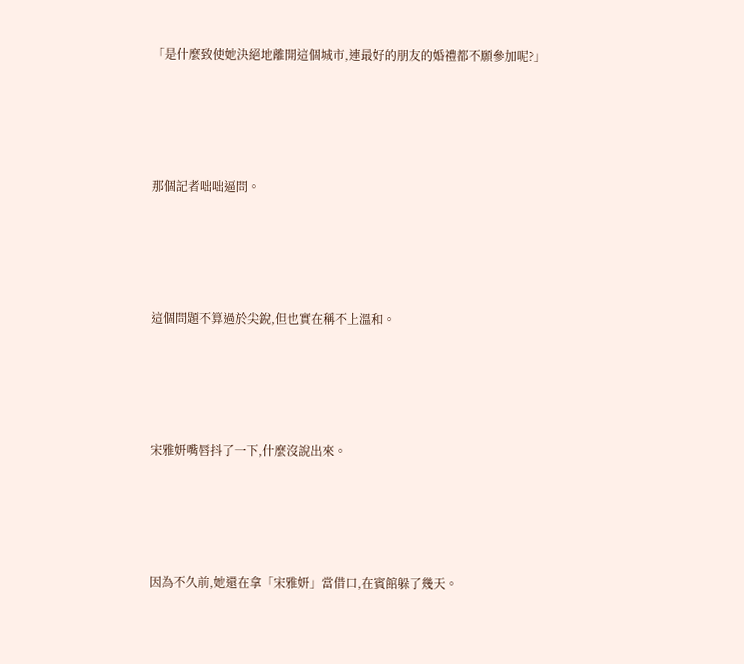「是什麼致使她決絕地離開這個城市,連最好的朋友的婚禮都不願參加呢?」





那個記者咄咄逼問。





這個問題不算過於尖銳,但也實在稱不上溫和。





宋雅妍嘴唇抖了一下,什麼沒說出來。





因為不久前,她還在拿「宋雅妍」當借口,在賓館躲了幾天。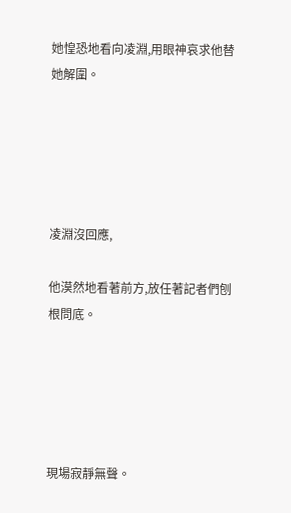她惶恐地看向凌淵,用眼神哀求他替她解圍。





凌淵沒回應,

他漠然地看著前方,放任著記者們刨根問底。





現場寂靜無聲。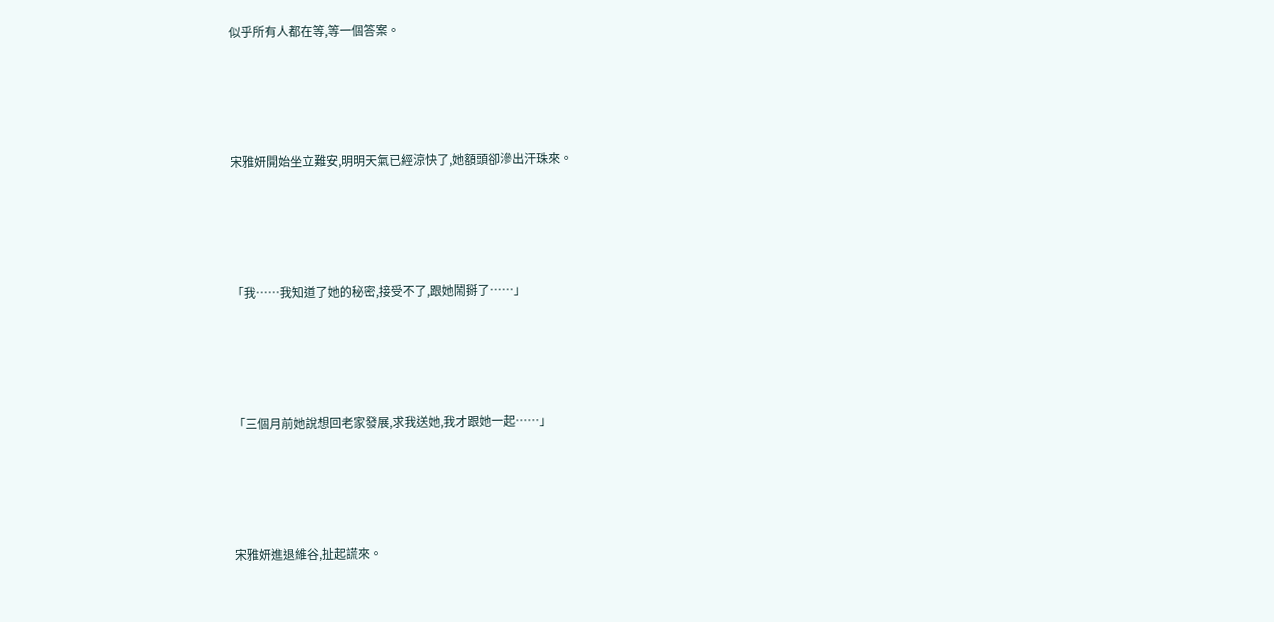似乎所有人都在等,等一個答案。





宋雅妍開始坐立難安,明明天氣已經涼快了,她額頭卻滲出汗珠來。





「我……我知道了她的秘密,接受不了,跟她鬧掰了……」





「三個月前她說想回老家發展,求我送她,我才跟她一起……」





宋雅妍進退維谷,扯起謊來。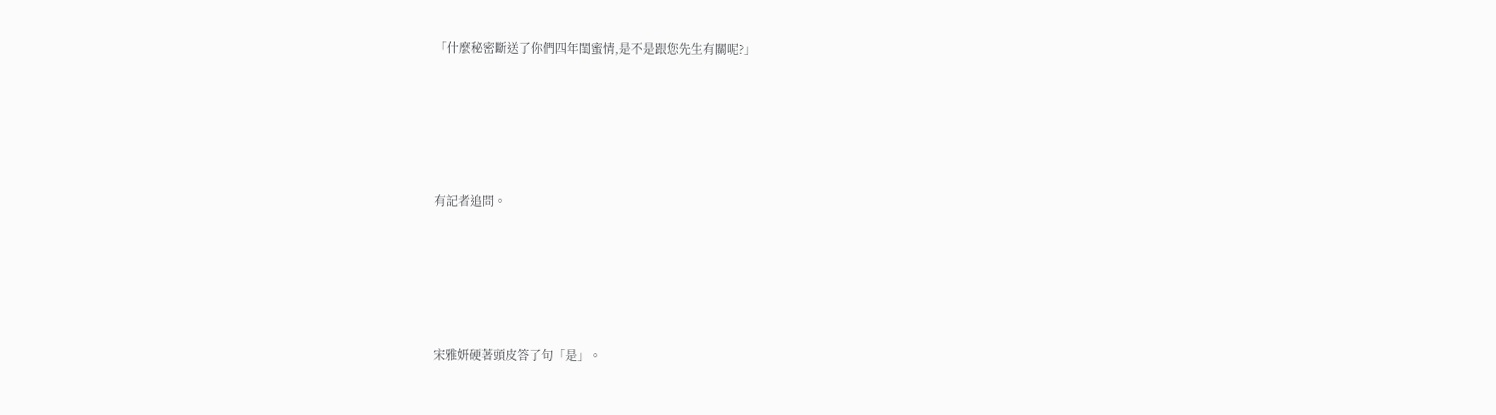「什麼秘密斷送了你們四年閨蜜情,是不是跟您先生有關呢?」





有記者追問。





宋雅妍硬著頭皮答了句「是」。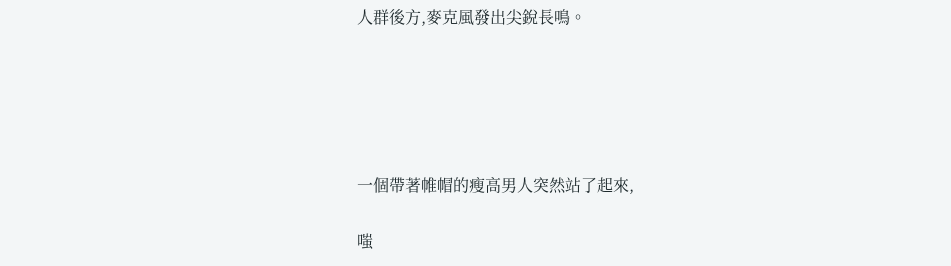人群後方,麥克風發出尖銳長鳴。





一個帶著帷帽的瘦高男人突然站了起來,

嗤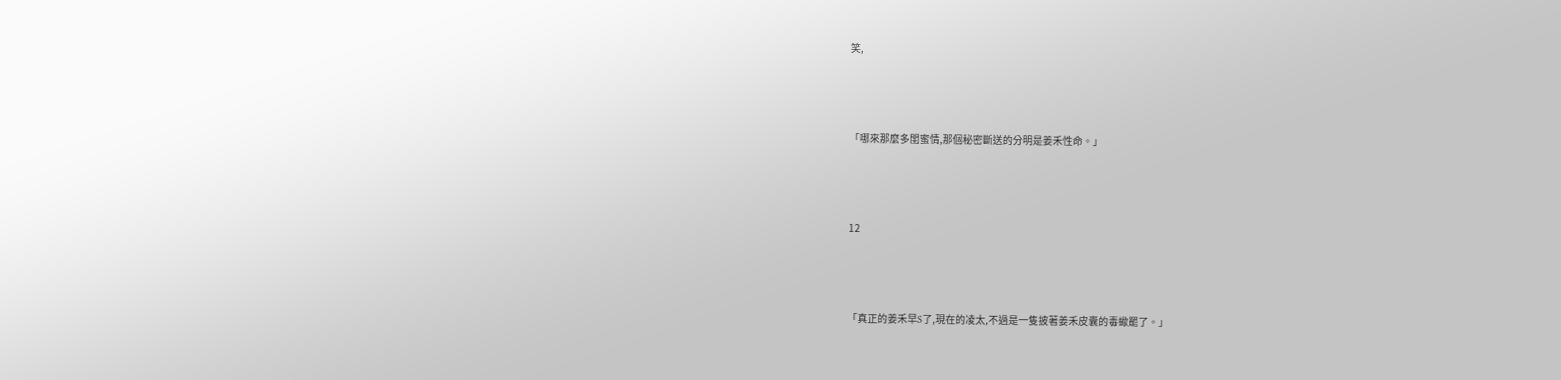笑,





「哪來那麼多閨蜜情,那個秘密斷送的分明是姜禾性命。」





12





「真正的姜禾早S了,現在的凌太,不過是一隻披著姜禾皮囊的毒蠍罷了。」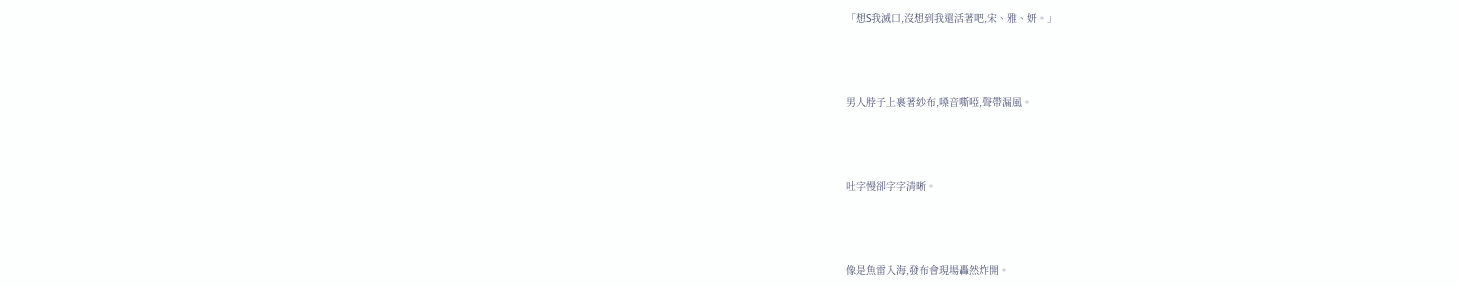「想S我滅口,沒想到我還活著吧,宋、雅、妍。」





男人脖子上裹著紗布,嗓音嘶啞,聲帶漏風。





吐字慢卻字字清晰。





像是魚雷入海,發布會現場轟然炸開。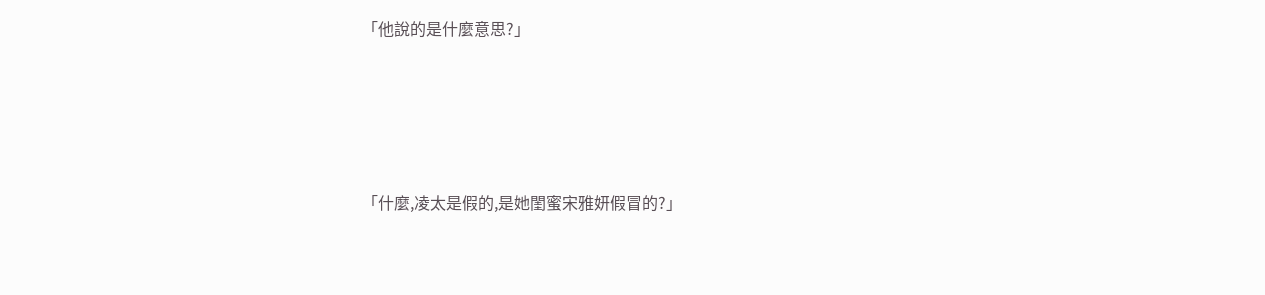「他說的是什麼意思?」





「什麼,凌太是假的,是她閨蜜宋雅妍假冒的?」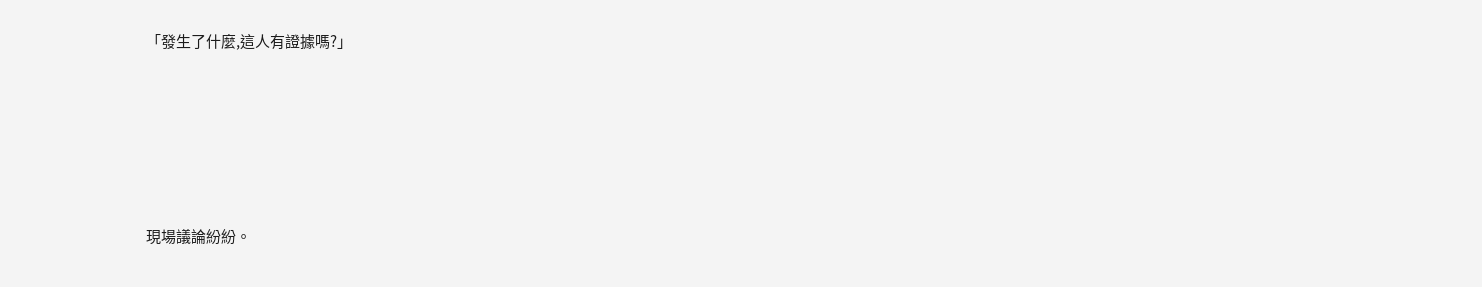「發生了什麼,這人有證據嗎?」





現場議論紛紛。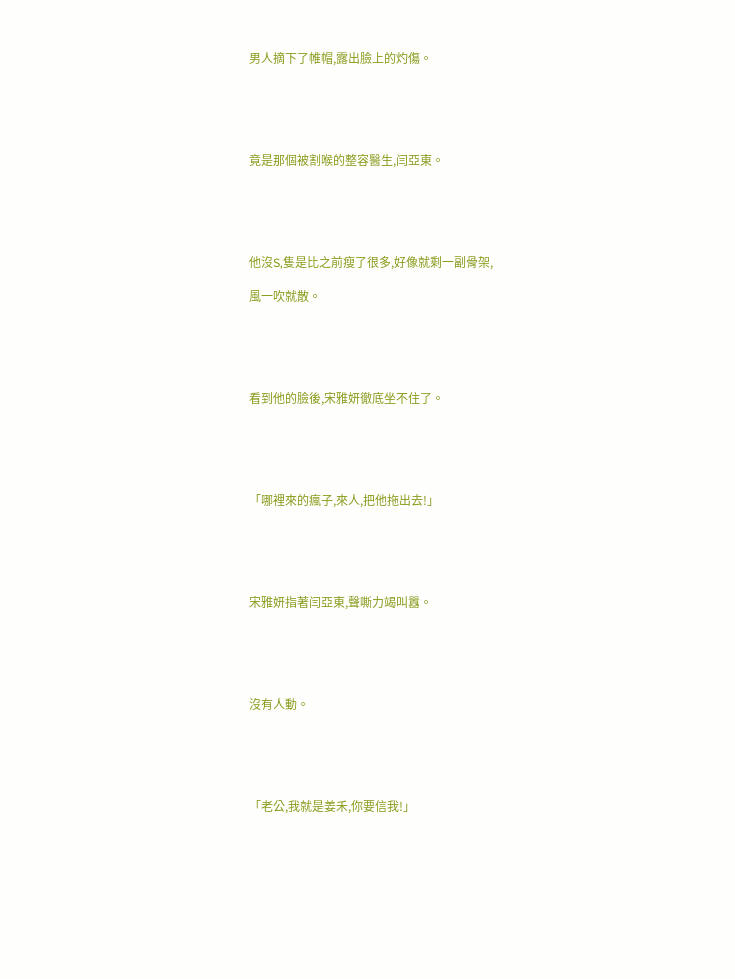男人摘下了帷帽,露出臉上的灼傷。





竟是那個被割喉的整容醫生,闫亞東。





他沒S,隻是比之前瘦了很多,好像就剩一副骨架,

風一吹就散。





看到他的臉後,宋雅妍徹底坐不住了。





「哪裡來的瘋子,來人,把他拖出去!」





宋雅妍指著闫亞東,聲嘶力竭叫囂。





沒有人動。





「老公,我就是姜禾,你要信我!」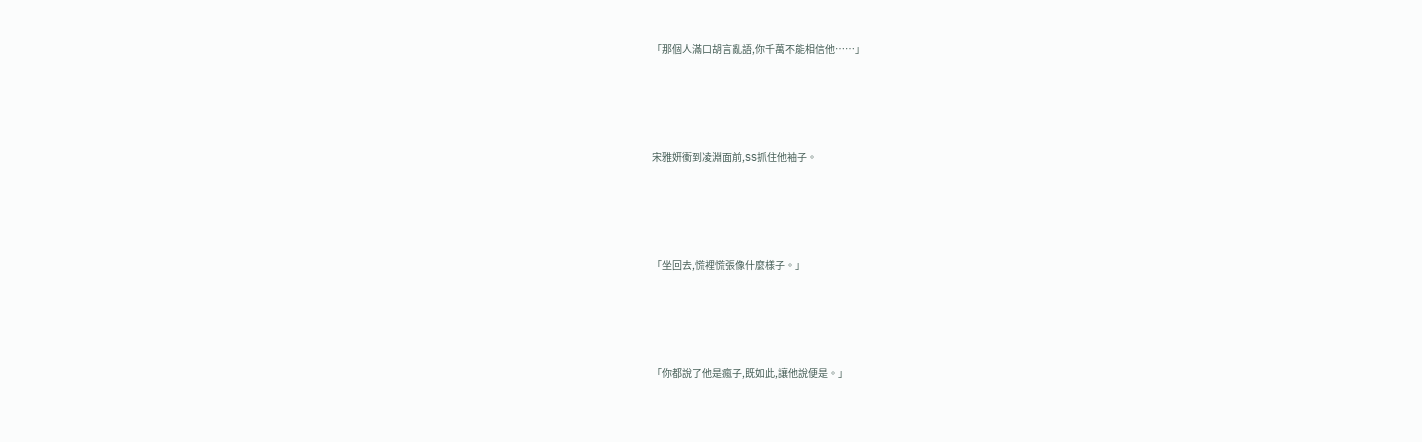「那個人滿口胡言亂語,你千萬不能相信他……」





宋雅妍衝到凌淵面前,SS抓住他袖子。





「坐回去,慌裡慌張像什麼樣子。」





「你都說了他是瘋子,既如此,讓他說便是。」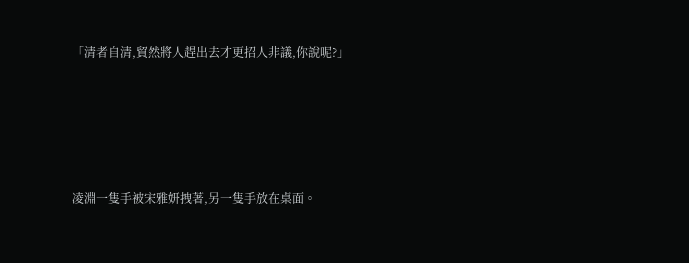「清者自清,貿然將人趕出去才更招人非議,你說呢?」





凌淵一隻手被宋雅妍拽著,另一隻手放在桌面。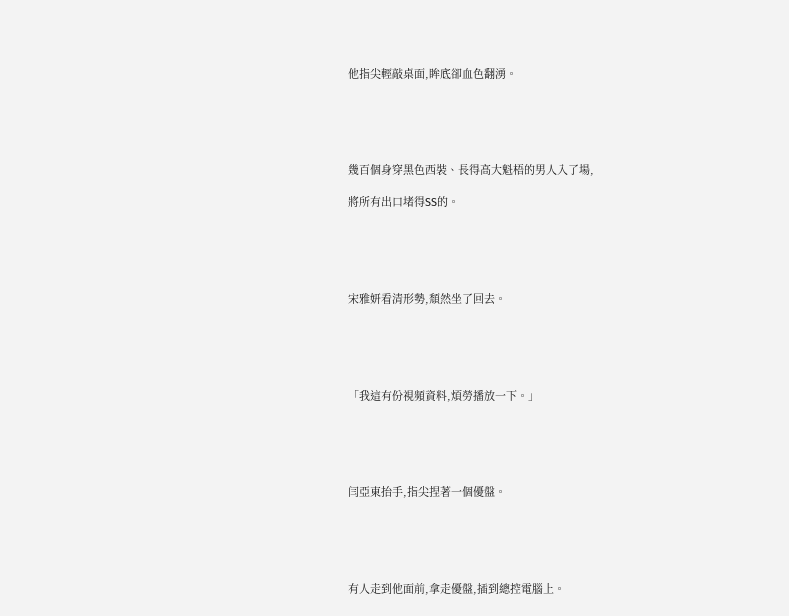他指尖輕敲桌面,眸底卻血色翻湧。





幾百個身穿黑色西裝、長得高大魁梧的男人入了場,

將所有出口堵得SS的。





宋雅妍看清形勢,頹然坐了回去。





「我這有份視頻資料,煩勞播放一下。」





闫亞東抬手,指尖捏著一個優盤。





有人走到他面前,拿走優盤,插到總控電腦上。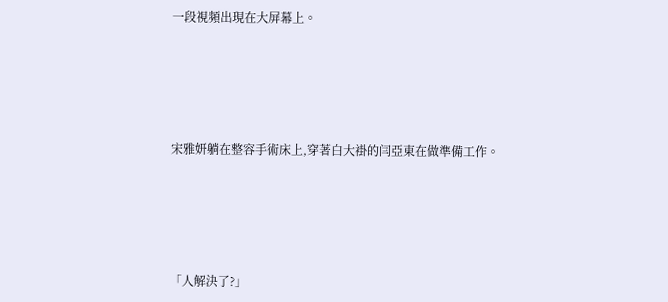一段視頻出現在大屏幕上。





宋雅妍躺在整容手術床上,穿著白大褂的闫亞東在做準備工作。





「人解決了?」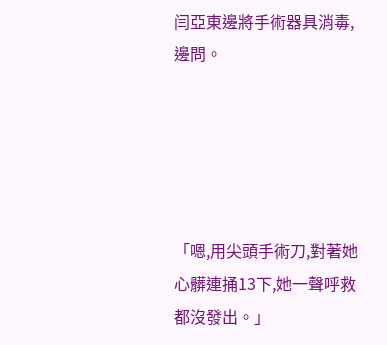闫亞東邊將手術器具消毒,邊問。





「嗯,用尖頭手術刀,對著她心髒連捅13下,她一聲呼救都沒發出。」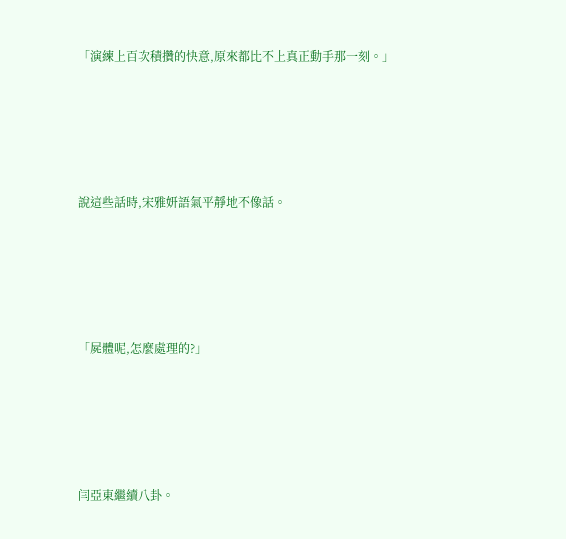「演練上百次積攢的快意,原來都比不上真正動手那一刻。」





說這些話時,宋雅妍語氣平靜地不像話。





「屍體呢,怎麼處理的?」





闫亞東繼續八卦。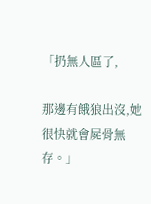「扔無人區了,

那邊有餓狼出沒,她很快就會屍骨無存。」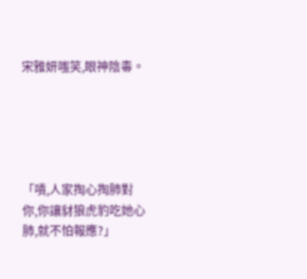宋雅妍嗤笑,眼神陰毒。





「嘖,人家掏心掏肺對你,你讓豺狼虎豹吃她心肺,就不怕報應?」